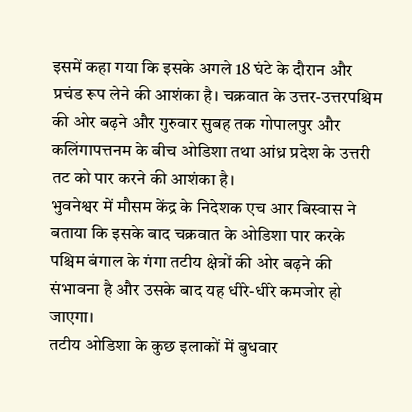इसमें कहा गया कि इसके अगले 18 घंटे के दौरान और प्रचंड रूप लेने की आशंका है। चक्रवात के उत्तर-उत्तरपश्चिम की ओर बढ़ने और गुरुवार सुबह तक गोपालपुर और कलिंगापत्तनम के बीच ओडिशा तथा आंध्र प्रदेश के उत्तरी तट को पार करने की आशंका है।
भुवनेश्वर में मौसम केंद्र के निदेशक एच आर बिस्वास ने बताया कि इसके बाद चक्रवात के ओडिशा पार करके पश्चिम बंगाल के गंगा तटीय क्षेत्रों की ओर बढ़ने की संभावना है और उसके बाद यह धीरे-धीरे कमजोर हो जाएगा।
तटीय ओडिशा के कुछ इलाकों में बुधवार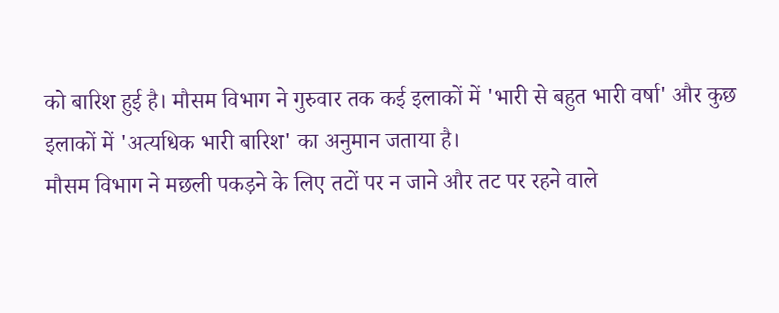को बारिश हुई है। मौसम विभाग ने गुरुवार तक कई इलाकों में 'भारी से बहुत भारी वर्षा' और कुछ इलाकों में 'अत्यधिक भारी बारिश' का अनुमान जताया है।
मौसम विभाग ने मछली पकड़ने के लिए तटों पर न जाने और तट पर रहने वाले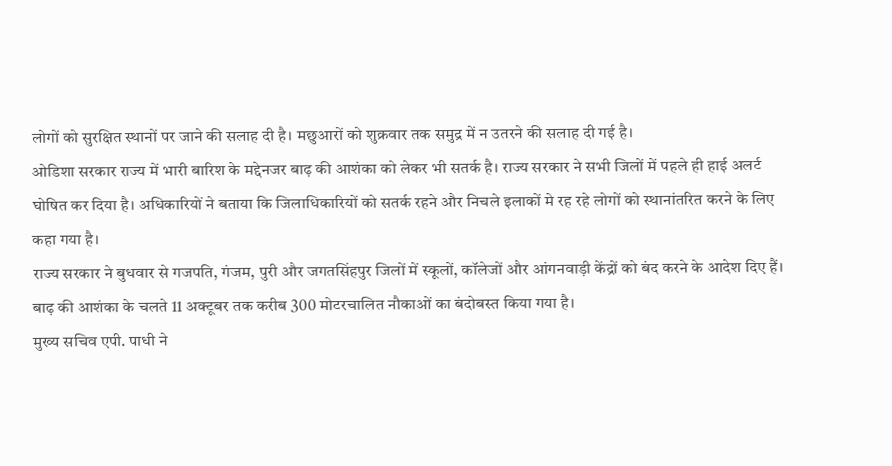लोगों को सुरक्षित स्थानों पर जाने की सलाह दी है। मछुआरों को शुक्रवार तक समुद्र में न उतरने की सलाह दी गई है।
ओडिशा सरकार राज्य में भारी बारिश के मद्देनजर बाढ़ की आशंका को लेकर भी सतर्क है। राज्य सरकार ने सभी जिलों में पहले ही हाई अलर्ट घोषित कर दिया है। अधिकारियों ने बताया कि जिलाधिकारियों को सतर्क रहने और निचले इलाकों मे रह रहे लोगों को स्थानांतरित करने के लिए कहा गया है।
राज्य सरकार ने बुधवार से गजपति, गंजम, पुरी और जगतसिंहपुर जिलों में स्कूलों, कॉलेजों और आंगनवाड़ी केंद्रों को बंद करने के आदेश दिए हैं। बाढ़ की आशंका के चलते 11 अक्टूबर तक करीब 300 मोटरचालित नौकाओं का बंदोबस्त किया गया है।
मुख्य सचिव एपी. पाधी ने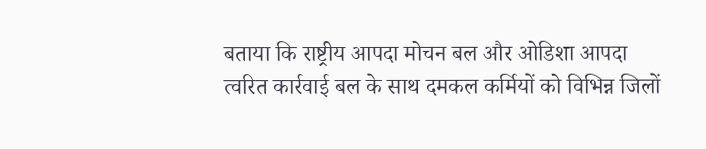बताया कि राष्ट्रीय आपदा मोचन बल और ओडिशा आपदा त्वरित कार्रवाई बल के साथ दमकल कर्मियों को विभिन्न जिलों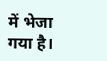में भेजा गया है।